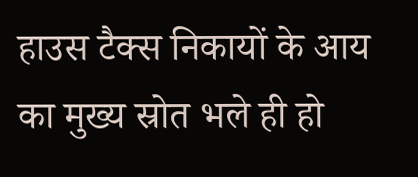हाउस टैक्स निकायों के आय का मुख्य स्रोत भले ही हो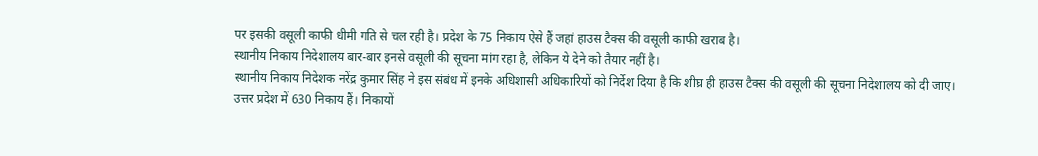पर इसकी वसूली काफी धीमी गति से चल रही है। प्रदेश के 75 निकाय ऐसे हैं जहां हाउस टैक्स की वसूली काफी खराब है।
स्थानीय निकाय निदेशालय बार-बार इनसे वसूली की सूचना मांग रहा है, लेकिन ये देने को तैयार नहीं है।
स्थानीय निकाय निदेशक नरेंद्र कुमार सिंह ने इस संबंध में इनके अधिशासी अधिकारियों को निर्देश दिया है कि शीघ्र ही हाउस टैक्स की वसूली की सूचना निदेशालय को दी जाए।
उत्तर प्रदेश में 630 निकाय हैं। निकायों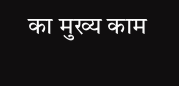का मुख्य काम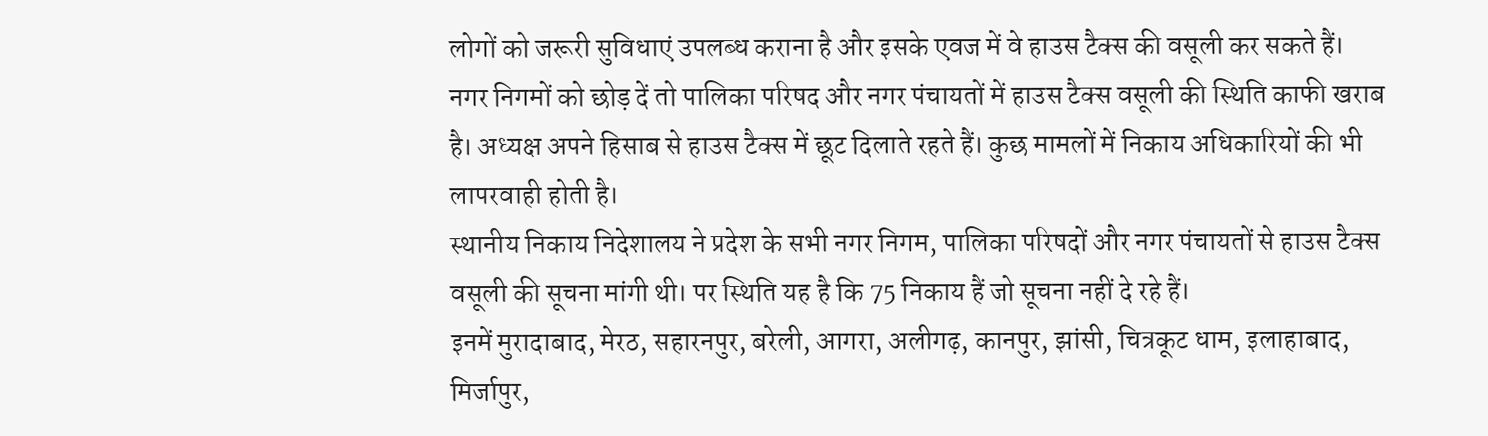लोगों को जरूरी सुविधाएं उपलब्ध कराना है और इसके एवज में वे हाउस टैक्स की वसूली कर सकते हैं।
नगर निगमों को छोड़ दें तो पालिका परिषद और नगर पंचायतों में हाउस टैक्स वसूली की स्थिति काफी खराब है। अध्यक्ष अपने हिसाब से हाउस टैक्स में छूट दिलाते रहते हैं। कुछ मामलों में निकाय अधिकारियों की भी लापरवाही होती है।
स्थानीय निकाय निदेशालय ने प्रदेश के सभी नगर निगम, पालिका परिषदों और नगर पंचायतों से हाउस टैक्स वसूली की सूचना मांगी थी। पर स्थिति यह है कि 75 निकाय हैं जो सूचना नहीं दे रहे हैं।
इनमें मुरादाबाद, मेरठ, सहारनपुर, बरेली, आगरा, अलीगढ़, कानपुर, झांसी, चित्रकूट धाम, इलाहाबाद, मिर्जापुर,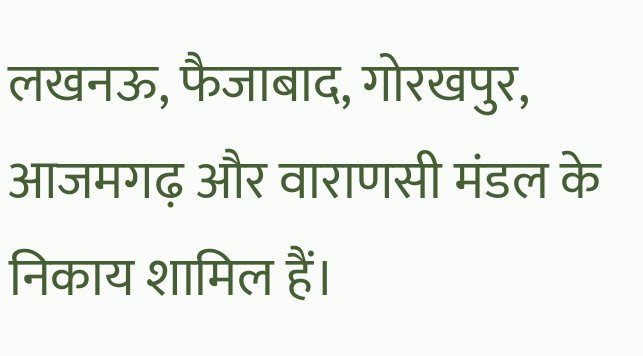लखनऊ, फैजाबाद, गोरखपुर, आजमगढ़ और वाराणसी मंडल के निकाय शामिल हैं।